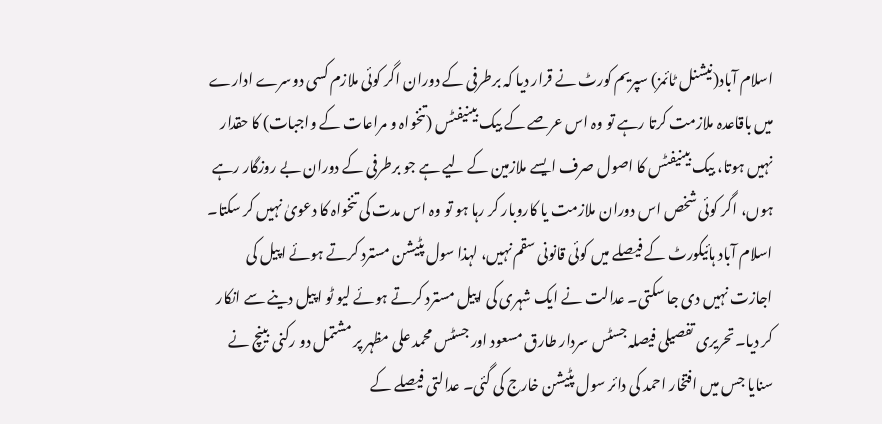اسلام آباد(نیشنل ٹائمز) سپریم کورٹ نے قرار دیا کہ برطرفی کے دوران اگر کوئی ملازم کسی دوسرے ادارے میں باقاعدہ ملازمت کرتا رہے تو وہ اس عرصے کے بیک بینیفٹس (تنخواہ و مراعات کے واجبات) کا حقدار نہیں ہوتا، بیک بینیفٹس کا اصول صرف ایسے ملازمین کے لیے ہے جو برطرفی کے دوران بے روزگار رہے ہوں، اگر کوئی شخص اس دوران ملازمت یا کاروبار کر رہا ہو تو وہ اس مدت کی تنخواہ کا دعویٰ نہیں کر سکتا۔ اسلام آباد ہائیکورٹ کے فیصلے میں کوئی قانونی سقم نہیں، لہذا سول پٹیشن مسترد کرتے ہوئے اپیل کی اجازت نہیں دی جا سکتی۔ عدالت نے ایک شہری کی اپیل مسترد کرتے ہوئے لیو ٹو اپیل دینے سے انکار کر دیا۔تحریری تفصیلی فیصلہ جسٹس سردار طارق مسعود اور جسٹس محمد علی مظہر پر مشتمل دو رکنی بینچ نے سنایا جس میں افتخار احمد کی دائر سول پٹیشن خارج کی گئی۔ عدالتی فیصلے کے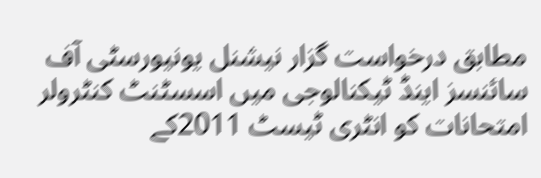مطابق درخواست گزار نیشنل یونیورسٹی آف سائنسز اینڈ ٹیکنالوجی میں اسسٹنٹ کنٹرولر امتحانات کو انٹری ٹیسٹ 2011کے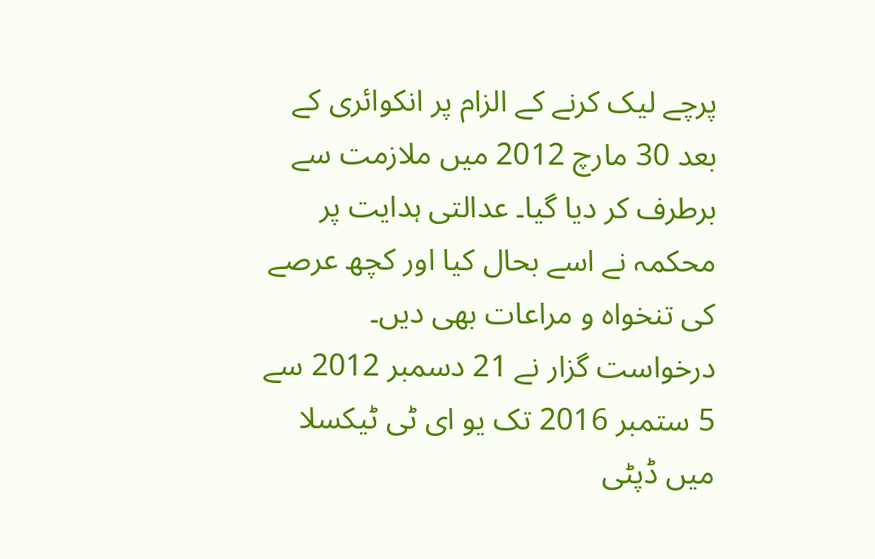پرچے لیک کرنے کے الزام پر انکوائری کے بعد 30 مارچ 2012 میں ملازمت سے برطرف کر دیا گیا۔ عدالتی ہدایت پر محکمہ نے اسے بحال کیا اور کچھ عرصے کی تنخواہ و مراعات بھی دیں۔ درخواست گزار نے 21 دسمبر 2012 سے 5 ستمبر 2016 تک یو ای ٹی ٹیکسلا میں ڈپٹی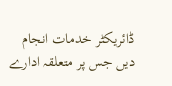ڈائریکٹر خدمات انجام دیں جس پر متعلقہ ادارے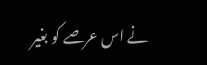نے اس عرصے کو بغیر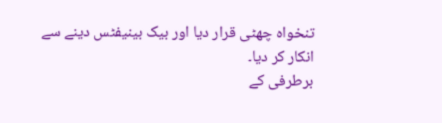تنخواہ چھٹی قرار دیا اور بیک بینیفٹس دینے سے انکار کر دیا۔
برطرفی کے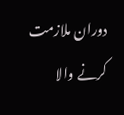دوران ملازمت کرنے والا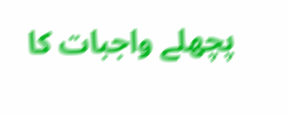پچھلے واجبات کا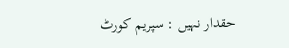حقدار نہیں : سپریم کورٹ